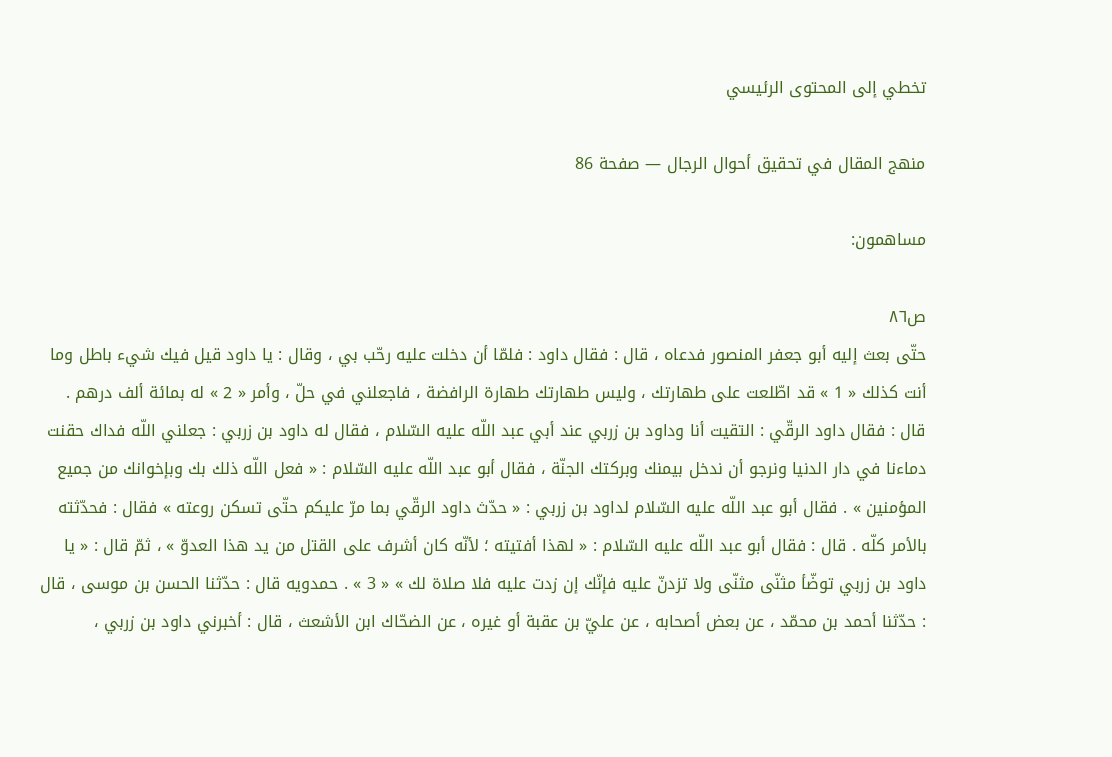تخطي إلى المحتوى الرئيسي

منهج المقال في تحقيق أحوال الرجال — صفحة 86

مساهمون:

ص٨٦
حتّى بعث إليه أبو جعفر المنصور فدعاه ، قال : فقال داود : فلمّا أن دخلت عليه رحّب بي ، وقال : يا داود قيل فيك شيء باطل وما أنت كذلك « 1 » قد اطّلعت على طهارتك ، وليس طهارتك طهارة الرافضة ، فاجعلني في حلّ ، وأمر « 2 » له بمائة ألف درهم . قال : فقال داود الرقّي : التقيت أنا وداود بن زربي عند أبي عبد اللّه عليه السّلام ، فقال له داود بن زربي : جعلني اللّه فداك حقنت دماءنا في دار الدنيا ونرجو أن ندخل بيمنك وبركتك الجنّة ، فقال أبو عبد اللّه عليه السّلام : « فعل اللّه ذلك بك وبإخوانك من جميع المؤمنين » . فقال أبو عبد اللّه عليه السّلام لداود بن زربي : « حدّث داود الرقّي بما مرّ عليكم حتّى تسكن روعته » فقال : فحدّثته بالأمر كلّه . قال : فقال أبو عبد اللّه عليه السّلام : « لهذا أفتيته ؛ لأنّه كان أشرف على القتل من يد هذا العدوّ » ، ثمّ قال : « يا داود بن زربي توضّأ مثنّى مثنّى ولا تزدنّ عليه فإنّك إن زدت عليه فلا صلاة لك » « 3 » . حمدويه قال : حدّثنا الحسن بن موسى ، قال : حدّثنا أحمد بن محمّد ، عن بعض أصحابه ، عن عليّ بن عقبة أو غيره ، عن الضحّاك ابن الأشعث ، قال : أخبرني داود بن زربي ،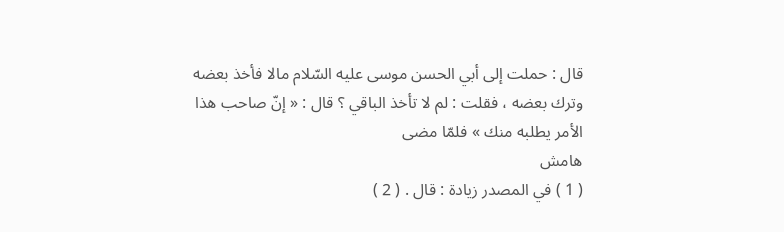قال : حملت إلى أبي الحسن موسى عليه السّلام مالا فأخذ بعضه وترك بعضه ، فقلت : لم لا تأخذ الباقي ؟ قال : « إنّ صاحب هذا الأمر يطلبه منك » فلمّا مضى
هامش
( 1 ) في المصدر زيادة : قال . ( 2 )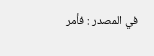في المصدر : فأمر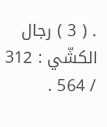. ( 3 ) رجال الكشّي : 312 / 564 .